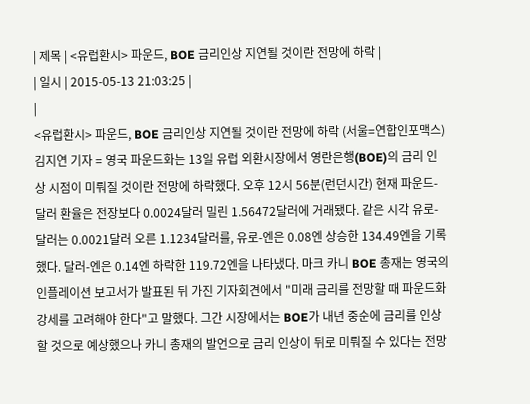| 제목 | <유럽환시> 파운드, BOE 금리인상 지연될 것이란 전망에 하락 |
| 일시 | 2015-05-13 21:03:25 |
|
<유럽환시> 파운드, BOE 금리인상 지연될 것이란 전망에 하락 (서울=연합인포맥스) 김지연 기자 = 영국 파운드화는 13일 유럽 외환시장에서 영란은행(BOE)의 금리 인상 시점이 미뤄질 것이란 전망에 하락했다. 오후 12시 56분(런던시간) 현재 파운드-달러 환율은 전장보다 0.0024달러 밀린 1.56472달러에 거래됐다. 같은 시각 유로-달러는 0.0021달러 오른 1.1234달러를, 유로-엔은 0.08엔 상승한 134.49엔을 기록했다. 달러-엔은 0.14엔 하락한 119.72엔을 나타냈다. 마크 카니 BOE 총재는 영국의 인플레이션 보고서가 발표된 뒤 가진 기자회견에서 "미래 금리를 전망할 때 파운드화 강세를 고려해야 한다"고 말했다. 그간 시장에서는 BOE가 내년 중순에 금리를 인상할 것으로 예상했으나 카니 총재의 발언으로 금리 인상이 뒤로 미뤄질 수 있다는 전망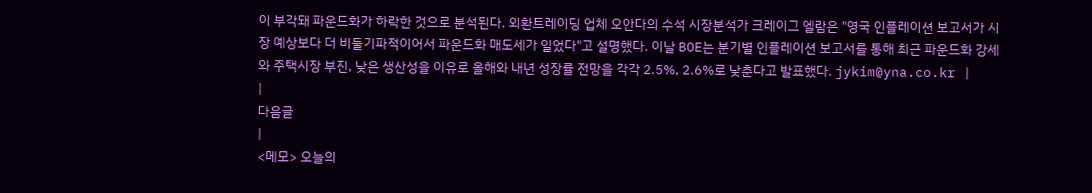이 부각돼 파운드화가 하락한 것으로 분석된다. 외환트레이딩 업체 오안다의 수석 시장분석가 크레이그 엘람은 "영국 인플레이션 보고서가 시장 예상보다 더 비둘기파적이어서 파운드화 매도세가 일었다"고 설명했다. 이날 BOE는 분기별 인플레이션 보고서를 통해 최근 파운드화 강세와 주택시장 부진, 낮은 생산성을 이유로 올해와 내년 성장률 전망을 각각 2.5%, 2.6%로 낮춘다고 발표했다. jykim@yna.co.kr |
|
다음글
|
<메모> 오늘의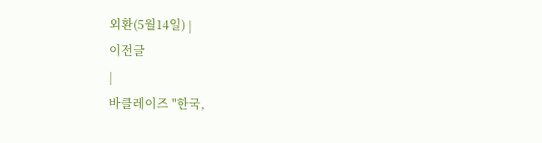외환(5월14일) |
이전글
|
바클레이즈 "한국,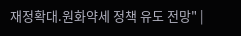재정확대.원화약세 정책 유도 전망" |